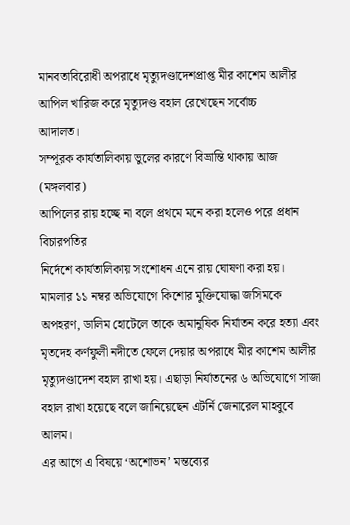মানবতাবিরোধী অপরাধে মৃত্যুদণ্ডাদেশপ্রাপ্ত মীর কাশেম আলীর আপিল খারিজ করে মৃত্যুদণ্ড বহাল রেখেছেন সর্বোচ্চ
আদালত।
সম্পূরক কার্যতালিকায় ভুলের কারণে বিভ্রান্তি থাকায় আজ (মঙ্গলবার)
আপিলের রায় হচ্ছে না বলে প্রথমে মনে করা হলেও পরে প্রধান বিচারপতির
নির্দেশে কার্যতালিকায় সংশোধন এনে রায় ঘোষণা করা হয়।
মামলার ১১ নম্বর অভিযোগে কিশোর মুক্তিযোদ্ধা জসিমকে অপহরণ, ডালিম হোটেলে তাকে অমানুষিক নির্যাতন করে হত্যা এবং মৃতদেহ কর্ণফুলী নদীতে ফেলে দেয়ার অপরাধে মীর কাশেম আলীর মৃত্যুদণ্ডাদেশ বহাল রাখা হয়। এছাড়া নির্যাতনের ৬ অভিযোগে সাজা বহাল রাখা হয়েছে বলে জানিয়েছেন এটর্নি জেনারেল মাহবুবে আলম।
এর আগে এ বিষয়ে ‘অশোভন’ মন্তব্যের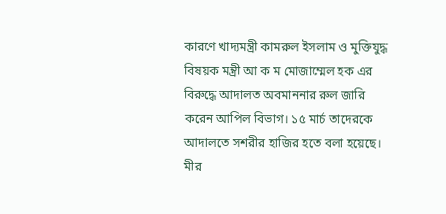কারণে খাদ্যমন্ত্রী কামরুল ইসলাম ও মুক্তিযুদ্ধ বিষয়ক মন্ত্রী আ ক ম মোজাম্মেল হক এর বিরুদ্ধে আদালত অবমাননার রুল জারি করেন আপিল বিভাগ। ১৫ মার্চ তাদেরকে আদালতে সশরীর হাজির হতে বলা হয়েছে।
মীর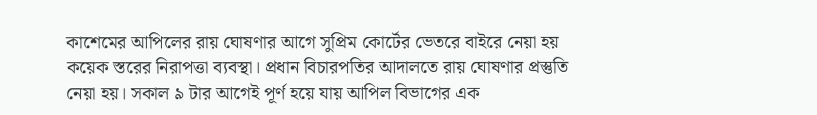কাশেমের আপিলের রায় ঘোষণার আগে সুপ্রিম কোর্টের ভেতরে বাইরে নেয়া হয় কয়েক স্তরের নিরাপত্তা ব্যবস্থা। প্রধান বিচারপতির আদালতে রায় ঘোষণার প্রস্তুতি নেয়া হয়। সকাল ৯ টার আগেই পূর্ণ হয়ে যায় আপিল বিভাগের এক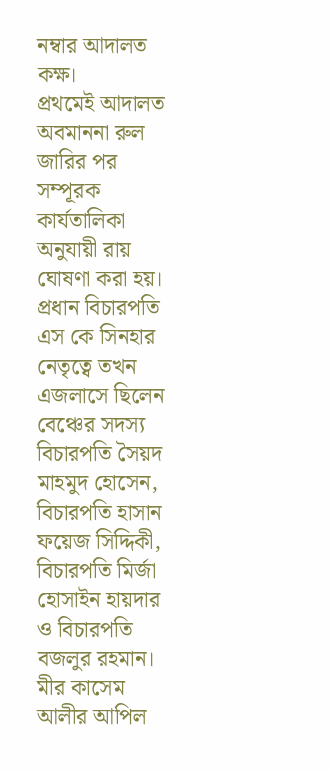নম্বার আদালত কক্ষ।
প্রথমেই আদালত অবমাননা রুল জারির পর সম্পূরক কার্যতালিকা অনুযায়ী রায় ঘোষণা করা হয়।
প্রধান বিচারপতি এস কে সিনহার নেতৃত্বে তখন এজলাসে ছিলেন বেঞ্চের সদস্য বিচারপতি সৈয়দ মাহমুদ হোসেন, বিচারপতি হাসান ফয়েজ সিদ্দিকী, বিচারপতি মির্জা হোসাইন হায়দার ও বিচারপতি বজলুর রহমান। মীর কাসেম আলীর আপিল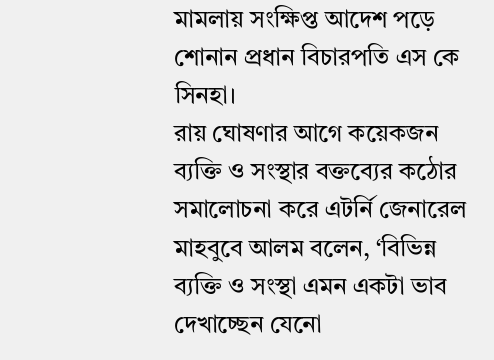মামলায় সংক্ষিপ্ত আদেশ পড়ে শোনান প্রধান বিচারপতি এস কে সিনহা।
রায় ঘোষণার আগে কয়েকজন ব্যক্তি ও সংস্থার বক্তব্যের কঠোর সমালোচনা করে এটর্নি জেনারেল মাহবুবে আলম বলেন, ‘বিভিন্ন ব্যক্তি ও সংস্থা এমন একটা ভাব দেখাচ্ছেন যেনো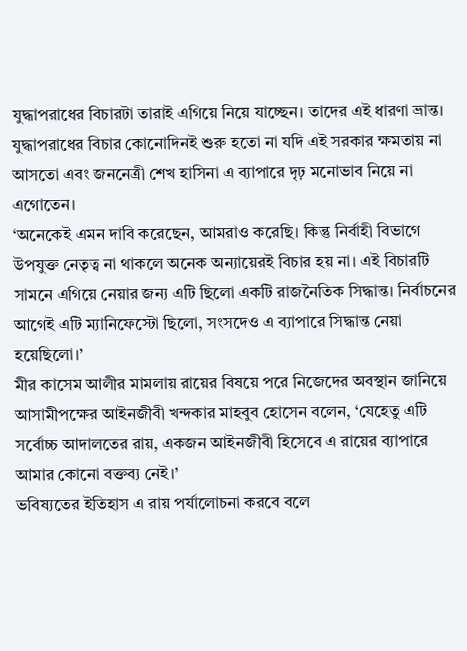যুদ্ধাপরাধের বিচারটা তারাই এগিয়ে নিয়ে যাচ্ছেন। তাদের এই ধারণা ভ্রান্ত। যুদ্ধাপরাধের বিচার কোনোদিনই শুরু হতো না যদি এই সরকার ক্ষমতায় না আসতো এবং জননেত্রী শেখ হাসিনা এ ব্যাপারে দৃঢ় মনোভাব নিয়ে না এগোতেন।
‘অনেকেই এমন দাবি করেছেন, আমরাও করেছি। কিন্তু নির্বাহী বিভাগে উপযুক্ত নেতৃত্ব না থাকলে অনেক অন্যায়েরই বিচার হয় না। এই বিচারটি সামনে এগিয়ে নেয়ার জন্য এটি ছিলো একটি রাজনৈতিক সিদ্ধান্ত। নির্বাচনের আগেই এটি ম্যানিফেস্টো ছিলো, সংসদেও এ ব্যাপারে সিদ্ধান্ত নেয়া হয়েছিলো।’
মীর কাসেম আলীর মামলায় রায়ের বিষয়ে পরে নিজেদের অবস্থান জানিয়ে আসামীপক্ষের আইনজীবী খন্দকার মাহবুব হোসেন বলেন, ‘যেহেতু এটি সর্বোচ্চ আদালতের রায়, একজন আইনজীবী হিসেবে এ রায়ের ব্যাপারে আমার কোনো বক্তব্য নেই।’
ভবিষ্যতের ইতিহাস এ রায় পর্যালোচনা করবে বলে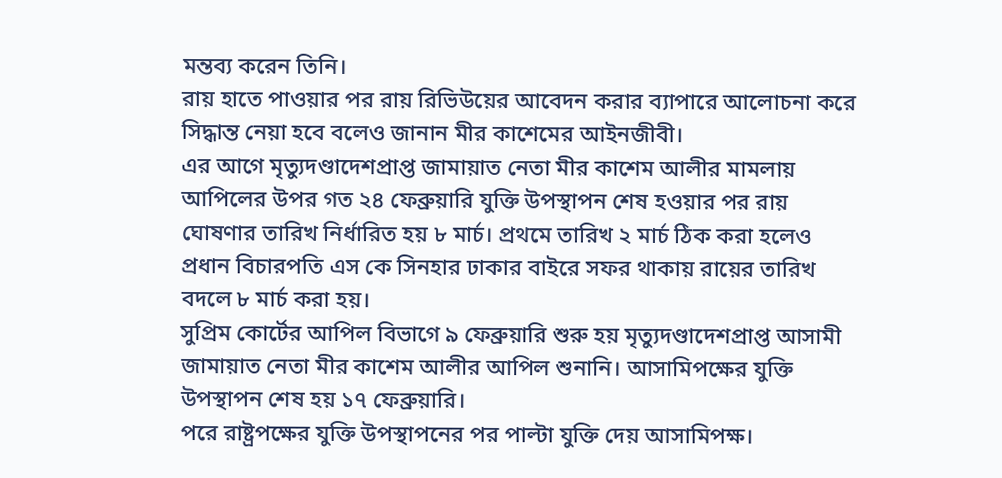মন্তব্য করেন তিনি।
রায় হাতে পাওয়ার পর রায় রিভিউয়ের আবেদন করার ব্যাপারে আলোচনা করে সিদ্ধান্ত নেয়া হবে বলেও জানান মীর কাশেমের আইনজীবী।
এর আগে মৃত্যুদণ্ডাদেশপ্রাপ্ত জামায়াত নেতা মীর কাশেম আলীর মামলায় আপিলের উপর গত ২৪ ফেব্রুয়ারি যুক্তি উপস্থাপন শেষ হওয়ার পর রায় ঘোষণার তারিখ নির্ধারিত হয় ৮ মার্চ। প্রথমে তারিখ ২ মার্চ ঠিক করা হলেও প্রধান বিচারপতি এস কে সিনহার ঢাকার বাইরে সফর থাকায় রায়ের তারিখ বদলে ৮ মার্চ করা হয়।
সুপ্রিম কোর্টের আপিল বিভাগে ৯ ফেব্রুয়ারি শুরু হয় মৃত্যুদণ্ডাদেশপ্রাপ্ত আসামী জামায়াত নেতা মীর কাশেম আলীর আপিল শুনানি। আসামিপক্ষের যুক্তি উপস্থাপন শেষ হয় ১৭ ফেব্রুয়ারি।
পরে রাষ্ট্রপক্ষের যুক্তি উপস্থাপনের পর পাল্টা যুক্তি দেয় আসামিপক্ষ।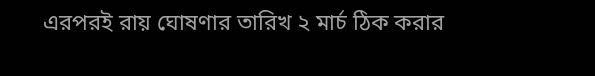এরপরই রায় ঘোষণার তারিখ ২ মার্চ ঠিক করার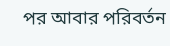পর আবার পরিবর্তন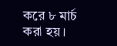করে ৮ মার্চ করা হয়।